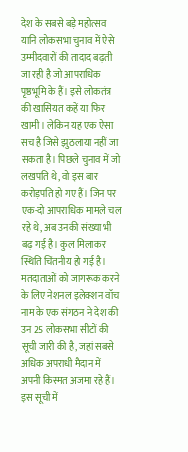देश के सबसे बड़े महोत्सव यानि लोकसभा चुनाव में ऐसे उम्मीदवारों की तादाद बढ़ती जा रही है जो आपराधिक पृष्ठभूमि के हैं। इसे लोकतंत्र की खासियत कहें या फिर खामी। लेकिन यह एक ऐसा सच है जिसे झुठलाया नहीं जा सकता है। पिछले चुनाव में जो लखपति थे, वो इस बार करोड़पति हो गए हैं। जिन पर एक-दो आपराधिक मामले चल रहे थे, अब उनकी संख्या भी बढ़ गई है। कुल मिलाकर स्थिति चिंतनीय हो गई है।
मतदाताओं को जागरूक करने के लिए नेशनल इलेक्शन वॉच नाम के एक संगठन ने देश की उन 25 लोकसभा सीटों की सूची जारी की है, जहां सबसे अधिक अपराधी मैदान में अपनी किस्मत अजमा रहे हैं। इस सूची में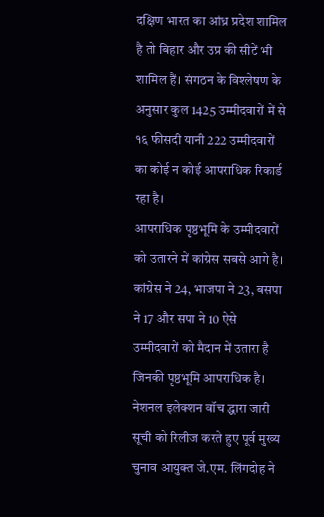दक्षिण भारत का आंध्र प्रदेश शामिल है तो बिहार और उप्र की सीटें भी शामिल हैं। संगठन के विश्लेषण के अनुसार कुल 1425 उम्मीदवारों में से १६ फीसदी यानी 222 उम्मीदवारों का कोई न कोई आपराधिक रिकार्ड रहा है।
आपराधिक पृष्ठभूमि के उम्मीदवारों को उतारने में कांग्रेस सबसे आगे है। कांग्रेस ने 24, भाजपा ने 23, बसपा ने 17 और सपा ने 10 ऐसे उम्मीदवारों को मैदान में उतारा है जिनकी पृष्ठभूमि आपराधिक है।
नेशनल इलेक्शन वॉच द्धारा जारी सूची को रिलीज करते हुए पूर्व मुख्य चुनाव आयुक्त जे.एम. लिंगदोह ने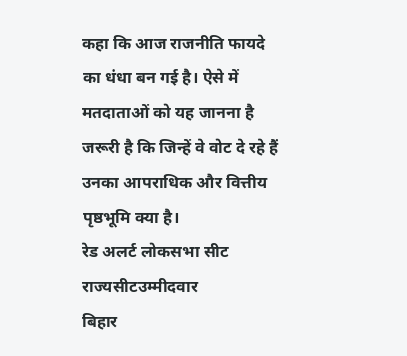कहा कि आज राजनीति फायदे का धंधा बन गई है। ऐसे में मतदाताओं को यह जानना है जरूरी है कि जिन्हें वे वोट दे रहे हैं उनका आपराधिक और वित्तीय पृष्ठभूमि क्या है।
रेड अलर्ट लोकसभा सीट
राज्यसीटउम्मीदवार
बिहार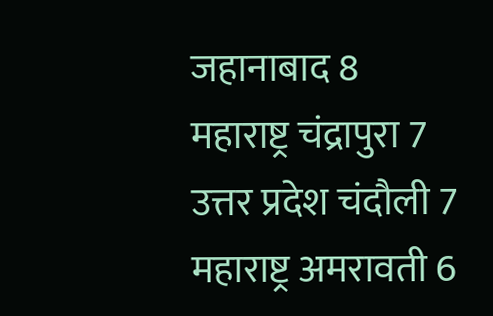जहानाबाद 8
महाराष्ट्र चंद्रापुरा 7
उत्तर प्रदेश चंदौली 7
महाराष्ट्र अमरावती 6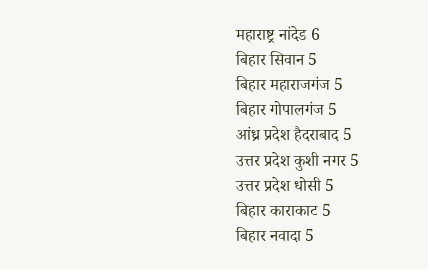महाराष्ट्र नांदेड 6
बिहार सिवान 5
बिहार महाराजगंज 5
बिहार गोपालगंज 5
आंध्र प्रदेश हैदराबाद 5
उत्तर प्रदेश कुशी नगर 5
उत्तर प्रदेश धोसी 5
बिहार काराकाट 5
बिहार नवादा 5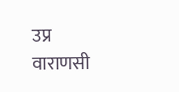उप्र वाराणसी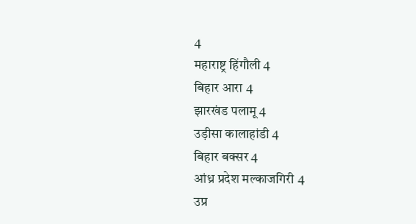4
महाराष्ट्र हिंगौली 4
बिहार आरा 4
झारखंड पलामू 4
उड़ीसा कालाहांडी 4
बिहार बक्सर 4
आंध्र प्रदेश मल्काजगिरी 4
उप्र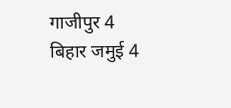गाजीपुर 4
बिहार जमुई 4